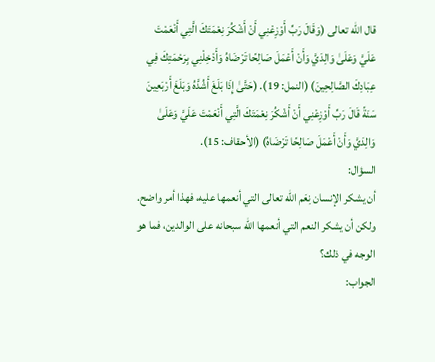قال الله تعالى (وَقَالَ رَبِّ أَوْزِعْنِي أَنْ أَشْكُرَ نِعْمَتَكَ الَّتِي أَنْعَمْتَ عَلَيَّ وَعَلَىٰ وَالِدَيَّ وَأَنْ أَعْمَلَ صَالِحًا تَرْضَاهُ وَأَدْخِلْنِي بِرَحْمَتِكَ فِي عِبَادِكَ الصَّالِحِينَ) (النمل: 19). (حَتَّىٰ إِذَا بَلَغَ أَشُدَّهُ وَبَلَغَ أَرْبَعِينَ سَنَةً قَالَ رَبِّ أَوْزِعْنِي أَنْ أَشْكُرَ نِعْمَتَكَ الَّتِي أَنْعَمْتَ عَلَيَّ وَعَلَىٰ وَالِدَيَّ وَأَنْ أَعْمَلَ صَالِحًا تَرْضَاهُ) (الأحقاف: 15).
السؤال:
أن يشكر الإنسان نِعَم الله تعالى التي أنعمها عليه، فهذا أمر واضح. ولكن أن يشكر النعم التي أنعمها الله سبحانه على الوالدين، فما هو الوجه في ذلك؟
الجواب: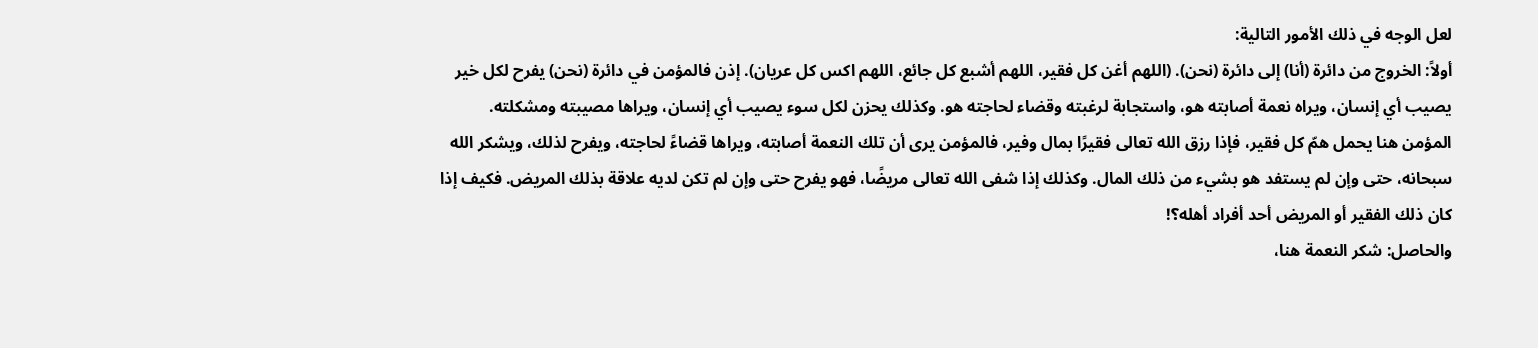لعل الوجه في ذلك الأمور التالية:
أولاً: الخروج من دائرة (أنا) إلى دائرة (نحن). (اللهم أغن كل فقير، اللهم أشبع كل جائع، اللهم اكس كل عريان). إذن فالمؤمن في دائرة (نحن) يفرح لكل خير يصيب أي إنسان، ويراه نعمة أصابته هو، واستجابة لرغبته وقضاء لحاجته هو. وكذلك يحزن لكل سوء يصيب أي إنسان، ويراها مصيبته ومشكلته.
المؤمن هنا يحمل همّ كل فقير، فإذا رزق الله تعالى فقيرًا بمال وفير، فالمؤمن يرى أن تلك النعمة أصابته، ويراها قضاءً لحاجته، ويفرح لذلك، ويشكر الله سبحانه، حتى وإن لم يستفد هو بشيء من ذلك المال. وكذلك إذا شفى الله تعالى مريضًا، فهو يفرح حتى وإن لم تكن لديه علاقة بذلك المريض. فكيف إذا كان ذلك الفقير أو المريض أحد أفراد أهله؟!
والحاصل: شكر النعمة هنا،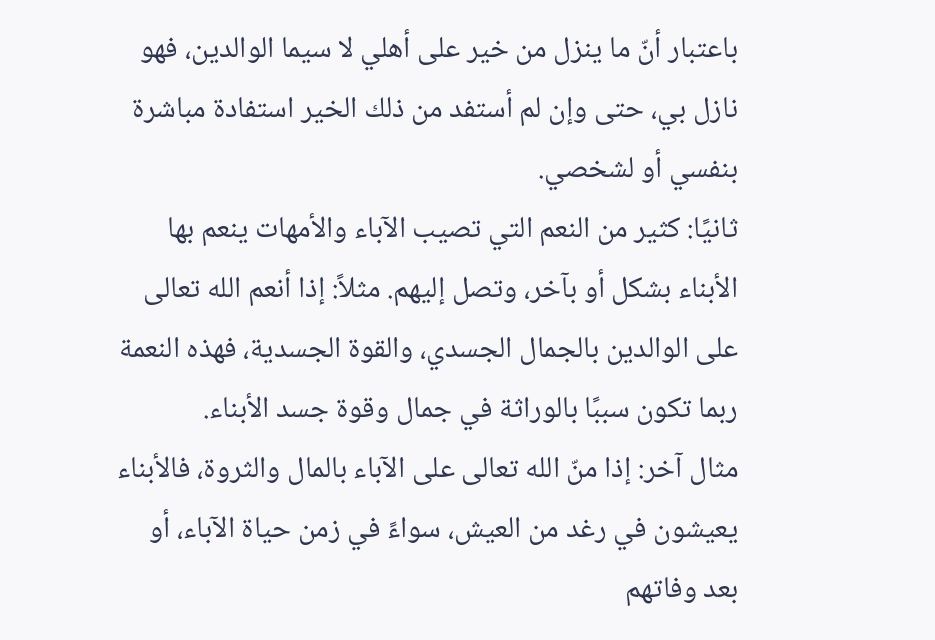باعتبار أنّ ما ينزل من خير على أهلي لا سيما الوالدين، فهو نازل بي، حتى وإن لم أستفد من ذلك الخير استفادة مباشرة بنفسي أو لشخصي.
ثانيًا: كثير من النعم التي تصيب الآباء والأمهات ينعم بها الأبناء بشكل أو بآخر، وتصل إليهم. مثلاً: إذا أنعم الله تعالى على الوالدين بالجمال الجسدي، والقوة الجسدية، فهذه النعمة ربما تكون سببًا بالوراثة في جمال وقوة جسد الأبناء.
مثال آخر: إذا منّ الله تعالى على الآباء بالمال والثروة، فالأبناء يعيشون في رغد من العيش، سواءً في زمن حياة الآباء، أو بعد وفاتهم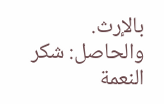بالإرث.
والحاصل: شكر النعمة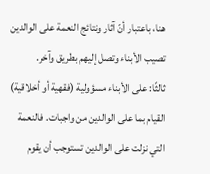هنا، باعتبار أنّ آثار ونتائج النعمة على الوالدين تصيب الأبناء وتصل إليهم بطريق وآخر.
ثالثًا: على الأبناء مسؤولية (فقهية أو أخلاقية) القيام بما على الوالدين من واجبات. فالنعمة التي نزلت على الوالدين تستوجب أن يقوم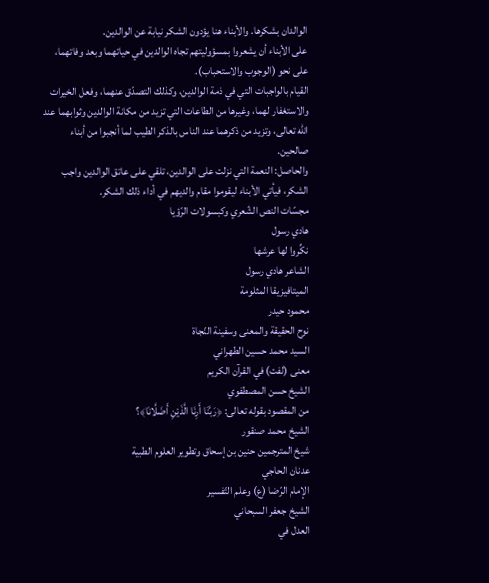الوالدان بشكرها. والأبناء هنا يؤدون الشكر نيابة عن الوالدين.
على الأبناء أن يشعروا بمسؤوليتهم تجاه الوالدين في حياتهما وبعد وفاتهما، على نحو (الوجوب والاستحباب).
القيام بالواجبات التي في ذمة الوالدين، وكذلك التصدّق عنهما، وفعل الخيرات والاستغفار لهما، وغيرها من الطاعات التي تزيد من مكانة الوالدين وثوابهما عند الله تعالى، وتزيد من ذكرهما عند الناس بالذكر الطيب لما أنجبوا من أبناء صالحين.
والحاصل: النعمة التي نزلت على الوالدين، تلقي على عاتق الوالدين واجب الشكر، فيأتي الأبناء ليقوموا مقام والديهم في أداء ذلك الشكر.
مجسّات النص الشّعري وكبسولات الرّؤيا
هادي رسول
نكِّروا لها عرشها
الشاعر هادي رسول
الميتافيزيقا المثلومة
محمود حيدر
نوح الحقيقة والمعنى وسفينة النّجاة
السيد محمد حسين الطهراني
معنى (لفت) في القرآن الكريم
الشيخ حسن المصطفوي
من المقصود بقوله تعالى: ﴿رَبَّنَا أَرِنَا الَّذَيْنِ أَضَلَّانَا﴾؟
الشيخ محمد صنقور
شيخ المترجمين حنين بن إسحاق وتطوير العلوم الطبية
عدنان الحاجي
الإمام الرّضا (ع) وعلم التّفسير
الشيخ جعفر السبحاني
العدل في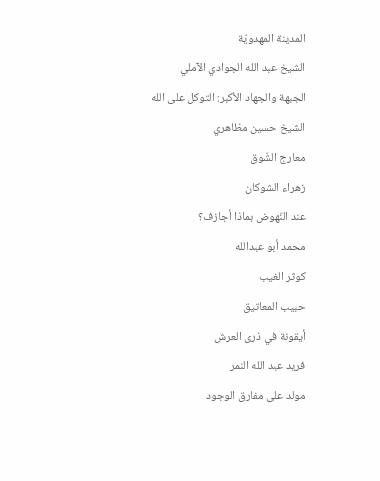المدينة المهدويّة
الشيخ عبد الله الجوادي الآملي
الجبهة والجهاد الأكبر: التوكل على الله
الشيخ حسين مظاهري
معارج الشّوق
زهراء الشوكان
عند النّهوض بماذا أجازف؟
محمد أبو عبدالله
كوثر الغيب
حبيب المعاتيق
أيقونة في ذرى العرش
فريد عبد الله النمر
مولد على مفارق الوجود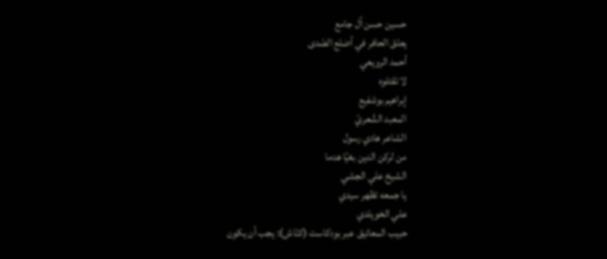حسين حسن آل جامع
يعلق الحافر في أضلع الصّدى
أحمد الرويعي
لا تقتلوه
إبراهيم بوشفيع
المعبد الشّعريّ
الشاعر هادي رسول
من لركن الدين بغيًا هدما
الشيخ علي الجشي
يا جمعه تظهر سيدي
علي الخويلدي
حبيب المعاتيق عبر بودكاست (كنّاش): يجب أن يكون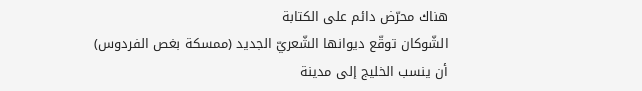هناك محرّض دائم على الكتابة
الشّوكان توقّع ديوانها الشّعريّ الجديد (ممسكة بغص الفردوس)
أن ينسب الخليج إلى مدينة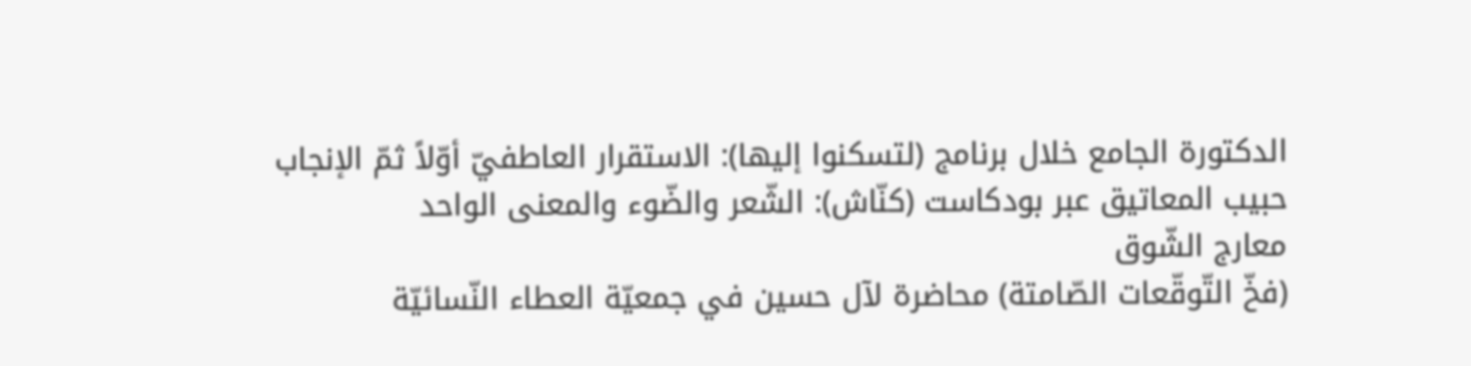الدكتورة الجامع خلال برنامج (لتسكنوا إليها): الاستقرار العاطفيّ أوّلاً ثمّ الإنجاب
حبيب المعاتيق عبر بودكاست (كنّاش): الشّعر والضّوء والمعنى الواحد
معارج الشّوق
(فخّ التّوقّعات الصّامتة) محاضرة لآل حسين في جمعيّة العطاء النّسائيّة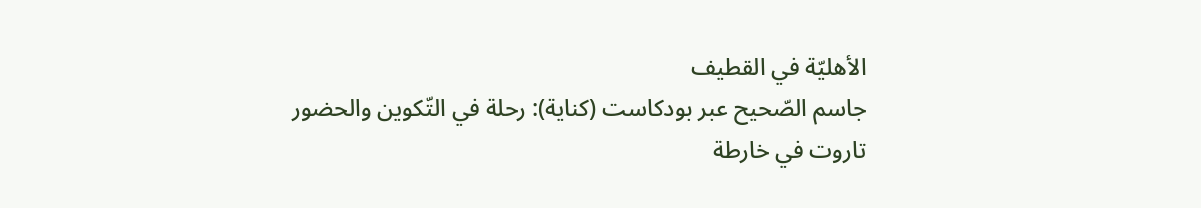الأهليّة في القطيف
جاسم الصّحيح عبر بودكاست (كناية): رحلة في التّكوين والحضور
تاروت في خارطة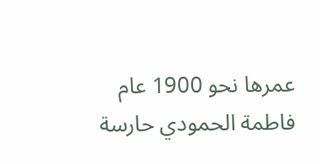عمرها نحو 1900 عام
فاطمة الحمودي حارسة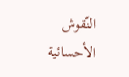النّقوش الأحسائية